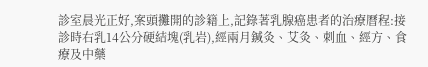診室晨光正好,案頭攤開的診籍上,記錄著乳腺癌患者的治療曆程:接診時右乳14公分硬結塊(乳岩),經兩月鍼灸、艾灸、刺血、經方、食療及中藥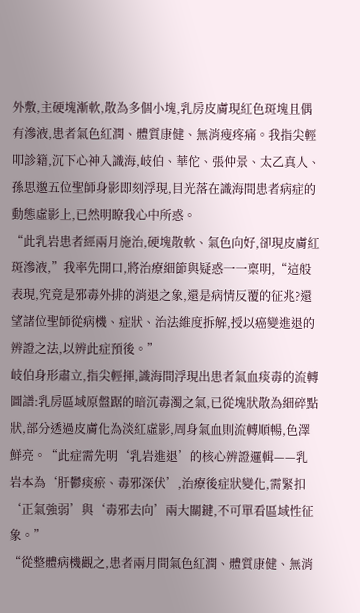外敷,主硬塊漸軟,散為多個小塊,乳房皮膚現紅色斑塊且偶有滲液,患者氣色紅潤、體質康健、無消瘦疼痛。我指尖輕叩診籍,沉下心神入識海,岐伯、華佗、張仲景、太乙真人、孫思邈五位聖師身影即刻浮現,目光落在識海間患者病症的動態虛影上,已然明瞭我心中所惑。
“此乳岩患者經兩月施治,硬塊散軟、氣色向好,卻現皮膚紅斑滲液,”我率先開口,將治療細節與疑惑一一稟明,“這般表現,究竟是邪毒外排的消退之象,還是病情反覆的征兆?還望諸位聖師從病機、症狀、治法維度拆解,授以癌變進退的辨證之法,以辨此症預後。”
岐伯身形肅立,指尖輕揮,識海間浮現出患者氣血痰毒的流轉圖譜:乳房區域原盤踞的暗沉毒濁之氣,已從塊狀散為細碎點狀,部分透過皮膚化為淡紅虛影,周身氣血則流轉順暢,色澤鮮亮。“此症需先明‘乳岩進退’的核心辨證邏輯——乳岩本為‘肝鬱痰瘀、毒邪深伏’,治療後症狀變化,需緊扣‘正氣強弱’與‘毒邪去向’兩大關鍵,不可單看區域性征象。”
“從整體病機觀之,患者兩月間氣色紅潤、體質康健、無消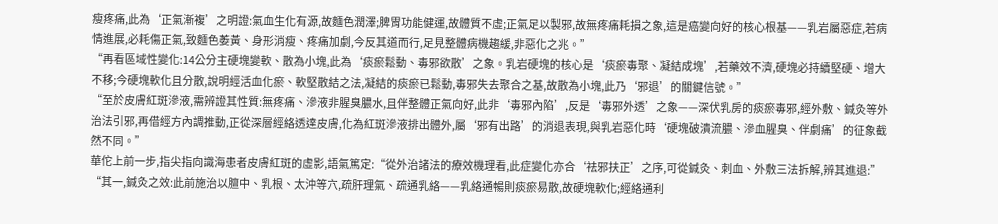瘦疼痛,此為‘正氣漸複’之明證:氣血生化有源,故麵色潤澤;脾胃功能健運,故體質不虛;正氣足以製邪,故無疼痛耗損之象,這是癌變向好的核心根基——乳岩屬惡症,若病情進展,必耗傷正氣,致麵色萎黃、身形消瘦、疼痛加劇,今反其道而行,足見整體病機趨緩,非惡化之兆。”
“再看區域性變化:14公分主硬塊變軟、散為小塊,此為‘痰瘀鬆動、毒邪欲散’之象。乳岩硬塊的核心是‘痰瘀毒聚、凝結成塊’,若藥效不濟,硬塊必持續堅硬、增大不移;今硬塊軟化且分散,說明經活血化瘀、軟堅散結之法,凝結的痰瘀已鬆動,毒邪失去聚合之基,故散為小塊,此乃‘邪退’的關鍵信號。”
“至於皮膚紅斑滲液,需辨證其性質:無疼痛、滲液非腥臭膿水,且伴整體正氣向好,此非‘毒邪內陷’,反是‘毒邪外透’之象——深伏乳房的痰瘀毒邪,經外敷、鍼灸等外治法引邪,再借經方內調推動,正從深層經絡透達皮膚,化為紅斑滲液排出體外,屬‘邪有出路’的消退表現,與乳岩惡化時‘硬塊破潰流膿、滲血腥臭、伴劇痛’的征象截然不同。”
華佗上前一步,指尖指向識海患者皮膚紅斑的虛影,語氣篤定:“從外治諸法的療效機理看,此症變化亦合‘祛邪扶正’之序,可從鍼灸、刺血、外敷三法拆解,辨其進退:”
“其一,鍼灸之效:此前施治以膻中、乳根、太沖等穴,疏肝理氣、疏通乳絡——乳絡通暢則痰瘀易散,故硬塊軟化;經絡通利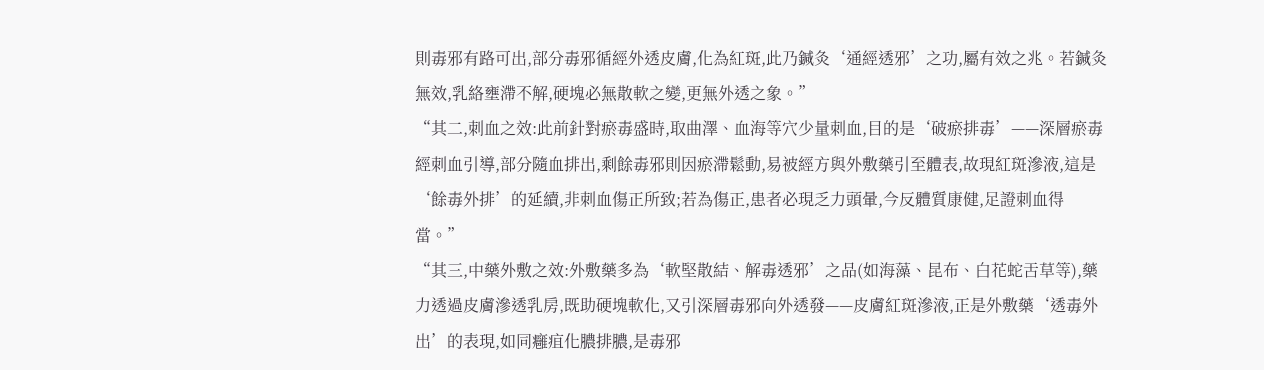則毒邪有路可出,部分毒邪循經外透皮膚,化為紅斑,此乃鍼灸‘通經透邪’之功,屬有效之兆。若鍼灸無效,乳絡壅滯不解,硬塊必無散軟之變,更無外透之象。”
“其二,刺血之效:此前針對瘀毒盛時,取曲澤、血海等穴少量刺血,目的是‘破瘀排毒’——深層瘀毒經刺血引導,部分隨血排出,剩餘毒邪則因瘀滯鬆動,易被經方與外敷藥引至體表,故現紅斑滲液,這是‘餘毒外排’的延續,非刺血傷正所致;若為傷正,患者必現乏力頭暈,今反體質康健,足證刺血得當。”
“其三,中藥外敷之效:外敷藥多為‘軟堅散結、解毒透邪’之品(如海藻、昆布、白花蛇舌草等),藥力透過皮膚滲透乳房,既助硬塊軟化,又引深層毒邪向外透發——皮膚紅斑滲液,正是外敷藥‘透毒外出’的表現,如同癰疽化膿排膿,是毒邪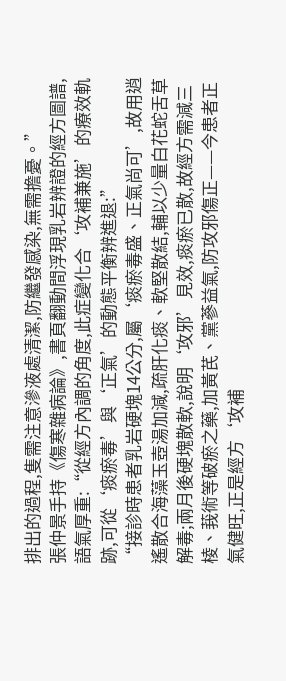排出的過程,隻需注意滲液處清潔,防繼發感染,無需擔憂。”
張仲景手持《傷寒雜病論》,書頁翻動間浮現乳岩辨證的經方圖譜,語氣厚重:“從經方內調的角度,此症變化合‘攻補兼施’的療效軌跡,可從‘痰瘀毒’與‘正氣’的動態平衡辨進退:”
“接診時患者乳岩硬塊14公分,屬‘痰瘀毒盛、正氣尚可’,故用逍遙散合海藻玉壺湯加減,疏肝化痰、軟堅散結,輔以少量白花蛇舌草解毒;兩月後硬塊散軟,說明‘攻邪’見效,痰瘀已散,故經方需減三棱、莪術等破瘀之藥,加黃芪、黨蔘益氣,防攻邪傷正——今患者正氣健旺,正是經方‘攻補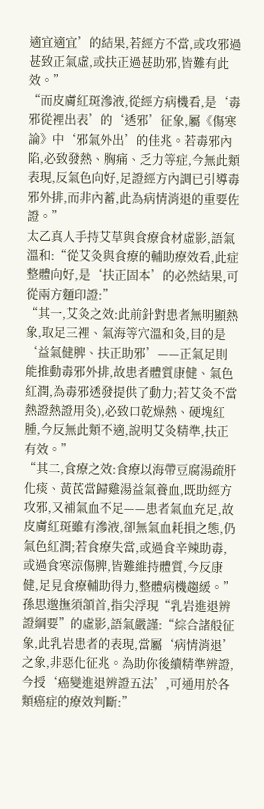適宜適宜’的結果,若經方不當,或攻邪過甚致正氣虛,或扶正過甚助邪,皆難有此效。”
“而皮膚紅斑滲液,從經方病機看,是‘毒邪從裡出表’的‘透邪’征象,屬《傷寒論》中‘邪氣外出’的佳兆。若毒邪內陷,必致發熱、胸痛、乏力等症,今無此類表現,反氣色向好,足證經方內調已引導毒邪外排,而非內蓄,此為病情消退的重要佐證。”
太乙真人手持艾草與食療食材虛影,語氣溫和:“從艾灸與食療的輔助療效看,此症整體向好,是‘扶正固本’的必然結果,可從兩方麵印證:”
“其一,艾灸之效:此前針對患者無明顯熱象,取足三裡、氣海等穴溫和灸,目的是‘益氣健脾、扶正助邪’——正氣足則能推動毒邪外排,故患者體質康健、氣色紅潤,為毒邪透發提供了動力;若艾灸不當熱證熱證用灸),必致口乾燥熱、硬塊紅腫,今反無此類不適,說明艾灸精準,扶正有效。”
“其二,食療之效:食療以海帶豆腐湯疏肝化痰、黃芪當歸雞湯益氣養血,既助經方攻邪,又補氣血不足——患者氣血充足,故皮膚紅斑雖有滲液,卻無氣血耗損之態,仍氣色紅潤;若食療失當,或過食辛辣助毒,或過食寒涼傷脾,皆難維持體質,今反康健,足見食療輔助得力,整體病機趨緩。”
孫思邈撫須頷首,指尖浮現“乳岩進退辨證綱要”的虛影,語氣嚴謹:“綜合諸般征象,此乳岩患者的表現,當屬‘病情消退’之象,非惡化征兆。為助你後續精準辨證,今授‘癌變進退辨證五法’,可通用於各類癌症的療效判斷:”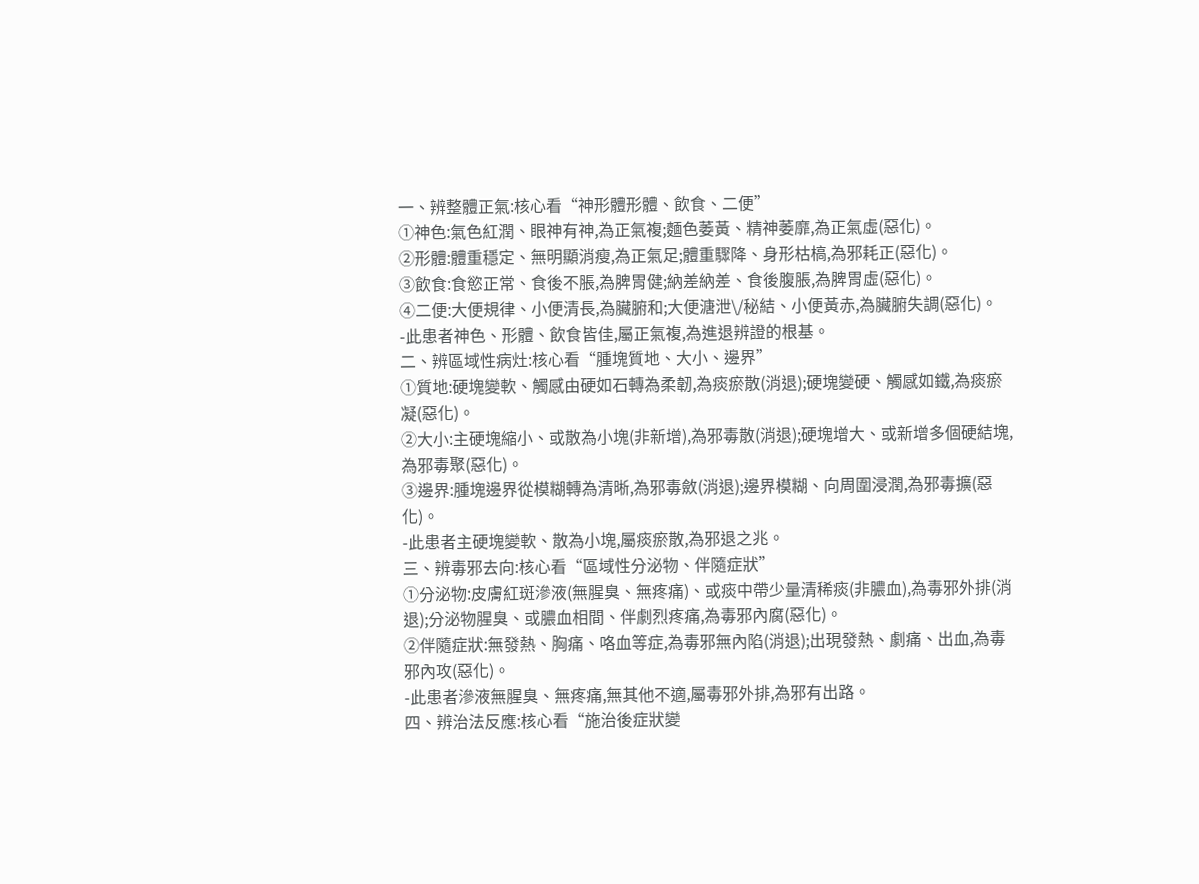一、辨整體正氣:核心看“神形體形體、飲食、二便”
①神色:氣色紅潤、眼神有神,為正氣複;麵色萎黃、精神萎靡,為正氣虛(惡化)。
②形體:體重穩定、無明顯消瘦,為正氣足;體重驟降、身形枯槁,為邪耗正(惡化)。
③飲食:食慾正常、食後不脹,為脾胃健;納差納差、食後腹脹,為脾胃虛(惡化)。
④二便:大便規律、小便清長,為臟腑和;大便溏泄\/秘結、小便黃赤,為臟腑失調(惡化)。
-此患者神色、形體、飲食皆佳,屬正氣複,為進退辨證的根基。
二、辨區域性病灶:核心看“腫塊質地、大小、邊界”
①質地:硬塊變軟、觸感由硬如石轉為柔韌,為痰瘀散(消退);硬塊變硬、觸感如鐵,為痰瘀凝(惡化)。
②大小:主硬塊縮小、或散為小塊(非新增),為邪毒散(消退);硬塊增大、或新增多個硬結塊,為邪毒聚(惡化)。
③邊界:腫塊邊界從模糊轉為清晰,為邪毒斂(消退);邊界模糊、向周圍浸潤,為邪毒擴(惡化)。
-此患者主硬塊變軟、散為小塊,屬痰瘀散,為邪退之兆。
三、辨毒邪去向:核心看“區域性分泌物、伴隨症狀”
①分泌物:皮膚紅斑滲液(無腥臭、無疼痛)、或痰中帶少量清稀痰(非膿血),為毒邪外排(消退);分泌物腥臭、或膿血相間、伴劇烈疼痛,為毒邪內腐(惡化)。
②伴隨症狀:無發熱、胸痛、咯血等症,為毒邪無內陷(消退);出現發熱、劇痛、出血,為毒邪內攻(惡化)。
-此患者滲液無腥臭、無疼痛,無其他不適,屬毒邪外排,為邪有出路。
四、辨治法反應:核心看“施治後症狀變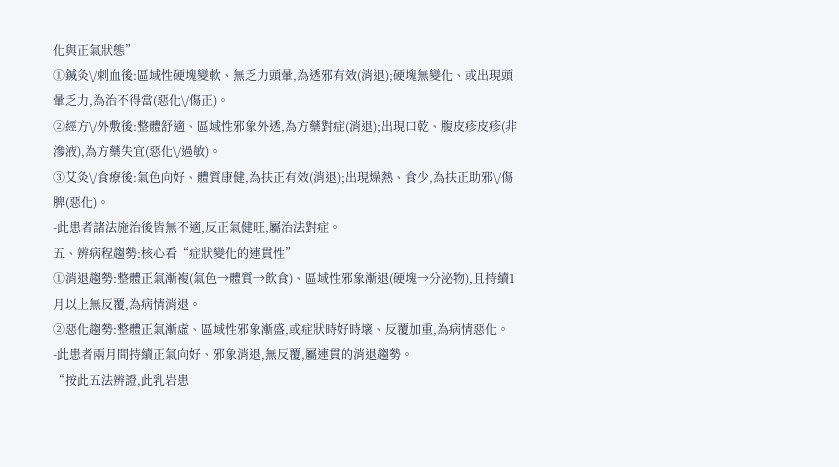化與正氣狀態”
①鍼灸\/刺血後:區域性硬塊變軟、無乏力頭暈,為透邪有效(消退);硬塊無變化、或出現頭暈乏力,為治不得當(惡化\/傷正)。
②經方\/外敷後:整體舒適、區域性邪象外透,為方藥對症(消退);出現口乾、腹皮疹皮疹(非滲液),為方藥失宜(惡化\/過敏)。
③艾灸\/食療後:氣色向好、體質康健,為扶正有效(消退);出現燥熱、食少,為扶正助邪\/傷脾(惡化)。
-此患者諸法施治後皆無不適,反正氣健旺,屬治法對症。
五、辨病程趨勢:核心看“症狀變化的連貫性”
①消退趨勢:整體正氣漸複(氣色→體質→飲食)、區域性邪象漸退(硬塊→分泌物),且持續1月以上無反覆,為病情消退。
②惡化趨勢:整體正氣漸虛、區域性邪象漸盛,或症狀時好時壞、反覆加重,為病情惡化。
-此患者兩月間持續正氣向好、邪象消退,無反覆,屬連貫的消退趨勢。
“按此五法辨證,此乳岩患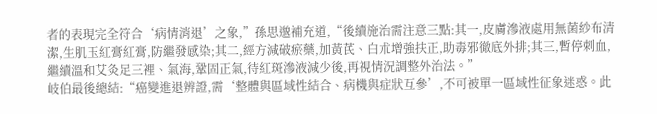者的表現完全符合‘病情消退’之象,”孫思邈補充道,“後續施治需注意三點:其一,皮膚滲液處用無菌紗布清潔,生肌玉紅膏紅膏,防繼發感染;其二,經方減破瘀藥,加黃芪、白朮增強扶正,助毒邪徹底外排;其三,暫停刺血,繼續溫和艾灸足三裡、氣海,鞏固正氣,待紅斑滲液減少後,再視情況調整外治法。”
岐伯最後總結:“癌變進退辨證,需‘整體與區域性結合、病機與症狀互參’,不可被單一區域性征象迷惑。此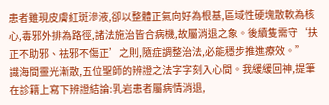患者雖現皮膚紅斑滲液,卻以整體正氣向好為根基,區域性硬塊散軟為核心,毒邪外排為路徑,諸法施治皆合病機,故屬消退之象。後續隻需守‘扶正不助邪、祛邪不傷正’之則,隨症調整治法,必能穩步推進療效。”
識海間靈光漸散,五位聖師的辨證之法字字刻入心間。我緩緩回神,提筆在診籍上寫下辨證結論:乳岩患者屬病情消退,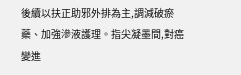後續以扶正助邪外排為主,調減破瘀藥、加強滲液護理。指尖凝墨間,對癌變進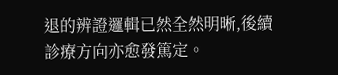退的辨證邏輯已然全然明晰,後續診療方向亦愈發篤定。